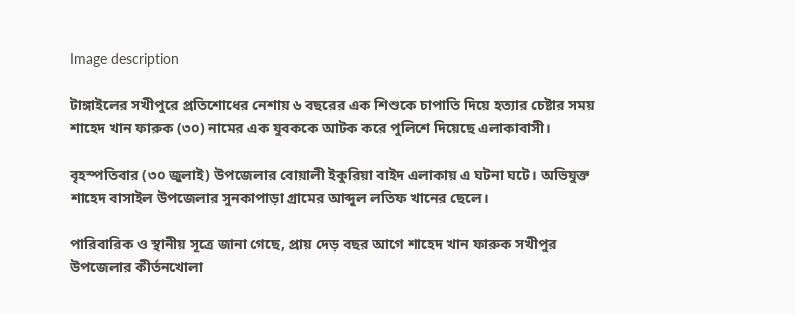Image description

টাঙ্গাইলের সখীপুরে প্রতিশোধের নেশায় ৬ বছরের এক শিশুকে চাপাতি দিয়ে হত্যার চেষ্টার সময় শাহেদ খান ফারুক (৩০) নামের এক যুবককে আটক করে পুলিশে দিয়েছে এলাকাবাসী।

বৃহস্পতিবার (৩০ জুলাই) উপজেলার বোয়ালী ইকুরিয়া বাইদ এলাকায় এ ঘটনা ঘটে। অভিযুক্ত শাহেদ বাসাইল উপজেলার সুনকাপাড়া গ্রামের আব্দুল লতিফ খানের ছেলে।

পারিবারিক ও স্থানীয় সূত্রে জানা গেছে, প্রায় দেড় বছর আগে শাহেদ খান ফারুক সখীপুর উপজেলার কীর্তনখোলা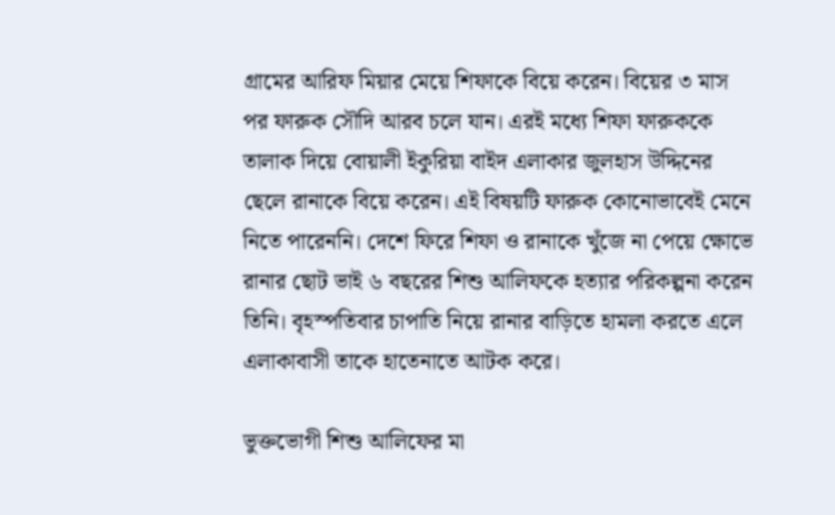গ্রামের আরিফ মিয়ার মেয়ে শিফাকে বিয়ে করেন। বিয়ের ৩ মাস পর ফারুক সৌদি আরব চলে যান। এরই মধ্যে শিফা ফারুককে তালাক দিয়ে বোয়ালী ইকুরিয়া বাইদ এলাকার জুলহাস উদ্দিনের ছেলে রানাকে বিয়ে করেন। এই বিষয়টি ফারুক কোনোভাবেই মেনে নিতে পারেননি। দেশে ফিরে শিফা ও রানাকে খুঁজে না পেয়ে ক্ষোভে রানার ছোট ভাই ৬ বছরের শিশু আলিফকে হত্যার পরিকল্পনা করেন তিনি। বৃহস্পতিবার চাপাতি নিয়ে রানার বাড়িতে হামলা করতে এলে এলাকাবাসী তাকে হাতেনাতে আটক করে।

ভুক্তভোগী শিশু আলিফের মা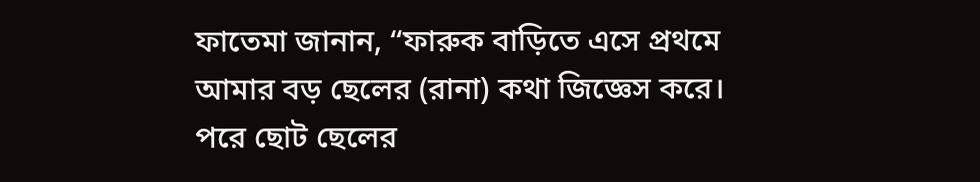ফাতেমা জানান, “ফারুক বাড়িতে এসে প্রথমে আমার বড় ছেলের (রানা) কথা জিজ্ঞেস করে। পরে ছোট ছেলের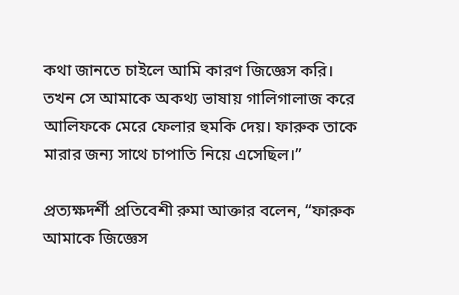কথা জানতে চাইলে আমি কারণ জিজ্ঞেস করি। তখন সে আমাকে অকথ্য ভাষায় গালিগালাজ করে আলিফকে মেরে ফেলার হুমকি দেয়। ফারুক তাকে মারার জন্য সাথে চাপাতি নিয়ে এসেছিল।”

প্রত্যক্ষদর্শী প্রতিবেশী রুমা আক্তার বলেন, “ফারুক আমাকে জিজ্ঞেস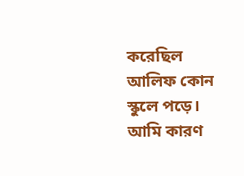করেছিল আলিফ কোন স্কুলে পড়ে। আমি কারণ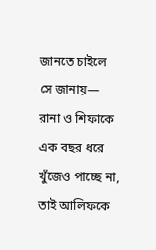জানতে চাইলে সে জানায়— রানা ও শিফাকে এক বছর ধরে খুঁজেও পাচ্ছে না, তাই আলিফকে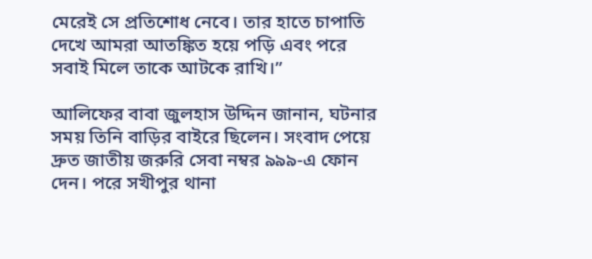মেরেই সে প্রতিশোধ নেবে। তার হাতে চাপাতি দেখে আমরা আতঙ্কিত হয়ে পড়ি এবং পরে সবাই মিলে তাকে আটকে রাখি।”

আলিফের বাবা জুলহাস উদ্দিন জানান, ঘটনার সময় তিনি বাড়ির বাইরে ছিলেন। সংবাদ পেয়ে দ্রুত জাতীয় জরুরি সেবা নম্বর ৯৯৯-এ ফোন দেন। পরে সখীপুর থানা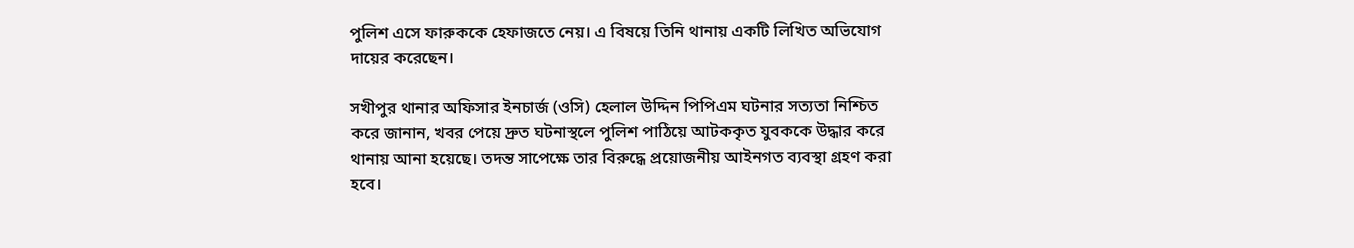পুলিশ এসে ফারুককে হেফাজতে নেয়। এ বিষয়ে তিনি থানায় একটি লিখিত অভিযোগ দায়ের করেছেন।

সখীপুর থানার অফিসার ইনচার্জ (ওসি) হেলাল উদ্দিন পিপিএম ঘটনার সত্যতা নিশ্চিত করে জানান, খবর পেয়ে দ্রুত ঘটনাস্থলে পুলিশ পাঠিয়ে আটককৃত যুবককে উদ্ধার করে থানায় আনা হয়েছে। তদন্ত সাপেক্ষে তার বিরুদ্ধে প্রয়োজনীয় আইনগত ব্যবস্থা গ্রহণ করা হবে।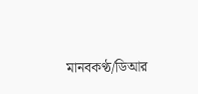মানবকণ্ঠ/ডিআর